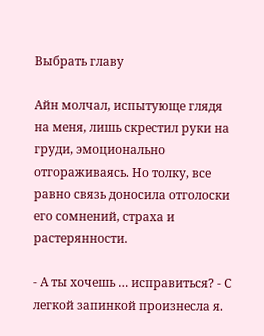Выбрать главу

Айн молчал, испытующе глядя на меня, лишь скрестил руки на груди, эмоционально отгораживаясь. Но толку, все равно связь доносила отголоски его сомнений, страха и растерянности.

- А ты хочешь … исправиться? - С легкой запинкой произнесла я.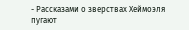- Рассказами о зверствах Хеймоэля пугают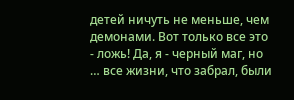детей ничуть не меньше, чем демонами. Вот только все это - ложь! Да, я - черный маг, но … все жизни, что забрал, были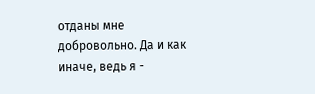отданы мне добровольно. Да и как иначе, ведь я -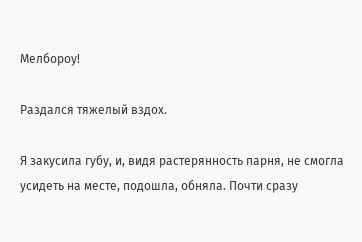Мелбороу!

Раздался тяжелый вздох.

Я закусила губу, и, видя растерянность парня, не смогла усидеть на месте, подошла, обняла. Почти сразу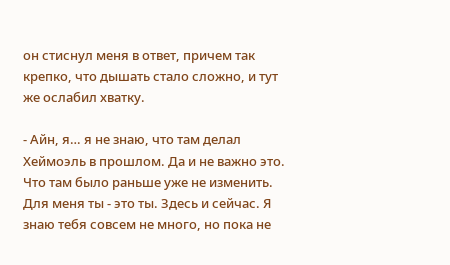он стиснул меня в ответ, причем так крепко, что дышать стало сложно, и тут же ослабил хватку.

- Айн, я… я не знаю, что там делал Хеймоэль в прошлом. Да и не важно это. Что там было раньше уже не изменить. Для меня ты - это ты. Здесь и сейчас. Я знаю тебя совсем не много, но пока не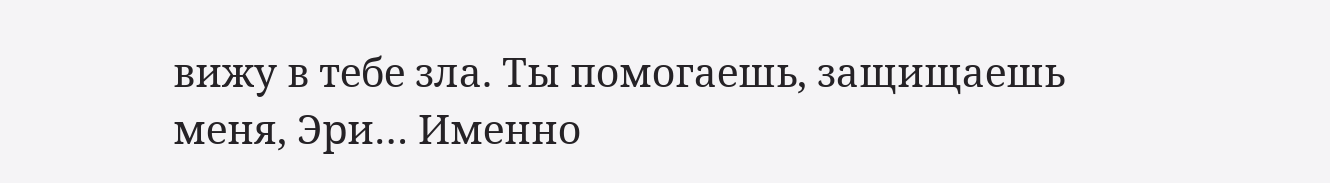вижу в тебе зла. Ты помогаешь, защищаешь меня, Эри… Именно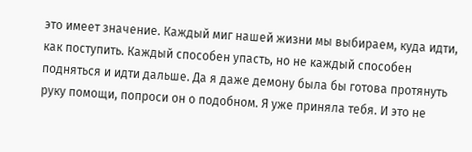это имеет значение. Каждый миг нашей жизни мы выбираем, куда идти, как поступить. Каждый способен упасть, но не каждый способен подняться и идти дальше. Да я даже демону была бы готова протянуть руку помощи, попроси он о подобном. Я уже приняла тебя. И это не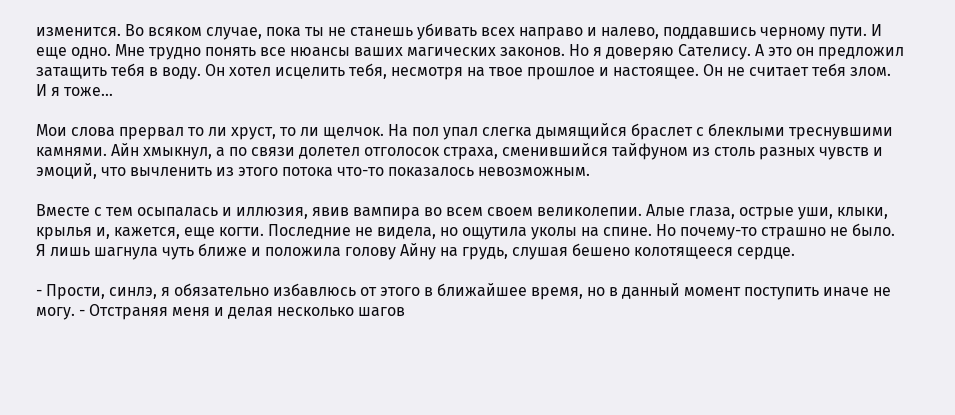изменится. Во всяком случае, пока ты не станешь убивать всех направо и налево, поддавшись черному пути. И еще одно. Мне трудно понять все нюансы ваших магических законов. Но я доверяю Сателису. А это он предложил затащить тебя в воду. Он хотел исцелить тебя, несмотря на твое прошлое и настоящее. Он не считает тебя злом. И я тоже…

Мои слова прервал то ли хруст, то ли щелчок. На пол упал слегка дымящийся браслет с блеклыми треснувшими камнями. Айн хмыкнул, а по связи долетел отголосок страха, сменившийся тайфуном из столь разных чувств и эмоций, что вычленить из этого потока что-то показалось невозможным.

Вместе с тем осыпалась и иллюзия, явив вампира во всем своем великолепии. Алые глаза, острые уши, клыки, крылья и, кажется, еще когти. Последние не видела, но ощутила уколы на спине. Но почему-то страшно не было. Я лишь шагнула чуть ближе и положила голову Айну на грудь, слушая бешено колотящееся сердце.

- Прости, синлэ, я обязательно избавлюсь от этого в ближайшее время, но в данный момент поступить иначе не могу. - Отстраняя меня и делая несколько шагов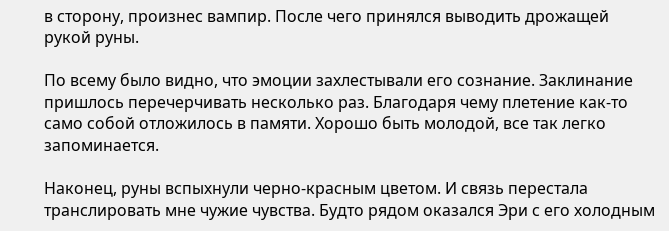в сторону, произнес вампир. После чего принялся выводить дрожащей рукой руны.

По всему было видно, что эмоции захлестывали его сознание. Заклинание пришлось перечерчивать несколько раз. Благодаря чему плетение как-то само собой отложилось в памяти. Хорошо быть молодой, все так легко запоминается.

Наконец, руны вспыхнули черно-красным цветом. И связь перестала транслировать мне чужие чувства. Будто рядом оказался Эри с его холодным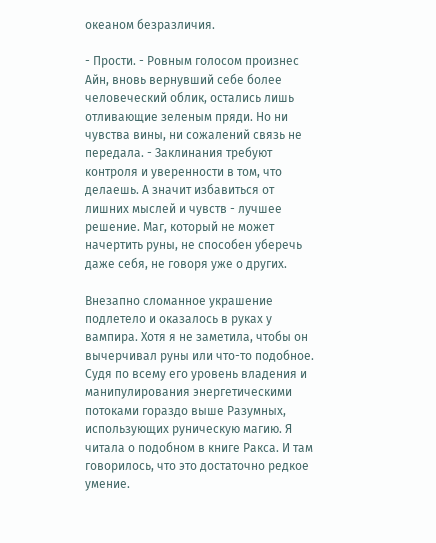океаном безразличия.

- Прости. - Ровным голосом произнес Айн, вновь вернувший себе более человеческий облик, остались лишь отливающие зеленым пряди. Но ни чувства вины, ни сожалений связь не передала. - Заклинания требуют контроля и уверенности в том, что делаешь. А значит избавиться от лишних мыслей и чувств - лучшее решение. Маг, который не может начертить руны, не способен уберечь даже себя, не говоря уже о других.

Внезапно сломанное украшение подлетело и оказалось в руках у вампира. Хотя я не заметила, чтобы он вычерчивал руны или что-то подобное. Судя по всему его уровень владения и манипулирования энергетическими потоками гораздо выше Разумных, использующих руническую магию. Я читала о подобном в книге Ракса. И там говорилось, что это достаточно редкое умение.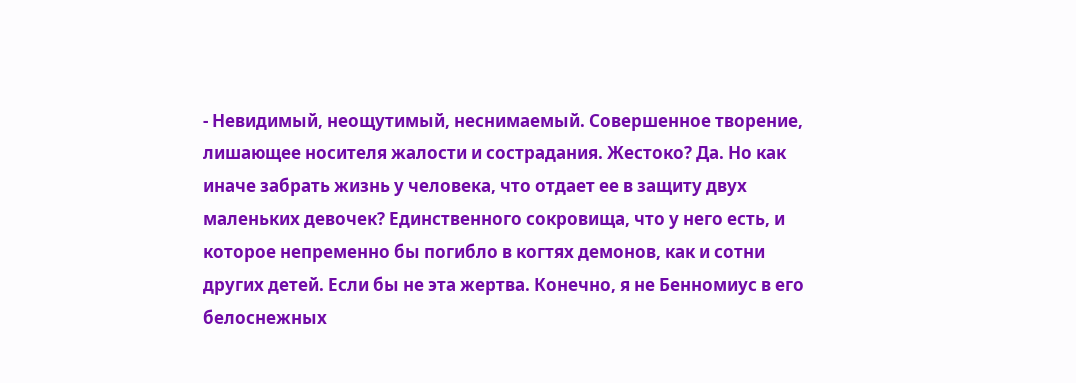- Невидимый, неощутимый, неснимаемый. Совершенное творение, лишающее носителя жалости и сострадания. Жестоко? Да. Но как иначе забрать жизнь у человека, что отдает ее в защиту двух маленьких девочек? Единственного сокровища, что у него есть, и которое непременно бы погибло в когтях демонов, как и сотни других детей. Если бы не эта жертва. Конечно, я не Бенномиус в его белоснежных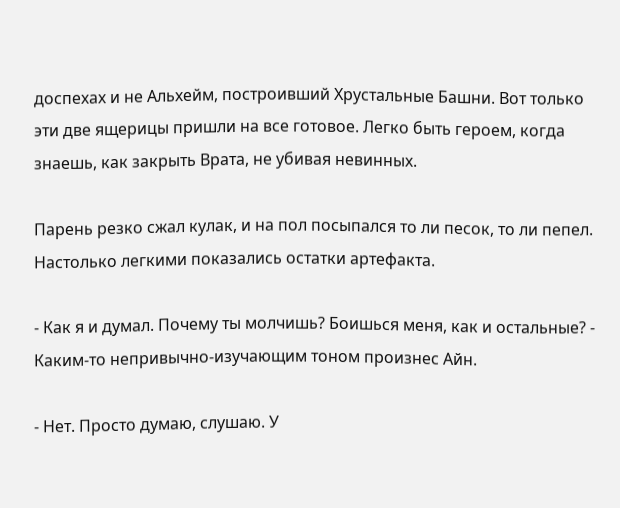доспехах и не Альхейм, построивший Хрустальные Башни. Вот только эти две ящерицы пришли на все готовое. Легко быть героем, когда знаешь, как закрыть Врата, не убивая невинных.

Парень резко сжал кулак, и на пол посыпался то ли песок, то ли пепел. Настолько легкими показались остатки артефакта.

- Как я и думал. Почему ты молчишь? Боишься меня, как и остальные? - Каким-то непривычно-изучающим тоном произнес Айн.

- Нет. Просто думаю, слушаю. У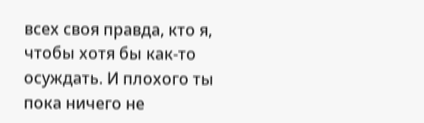всех своя правда, кто я, чтобы хотя бы как-то осуждать. И плохого ты пока ничего не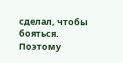сделал, чтобы бояться. Поэтому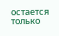остается только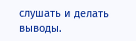слушать и делать выводы.